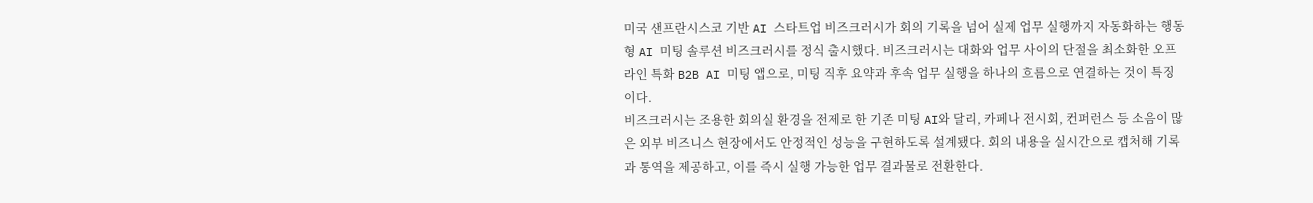미국 샌프란시스코 기반 AI 스타트업 비즈크러시가 회의 기록을 넘어 실제 업무 실행까지 자동화하는 행동형 AI 미팅 솔루션 비즈크러시를 정식 출시했다. 비즈크러시는 대화와 업무 사이의 단절을 최소화한 오프라인 특화 B2B AI 미팅 앱으로, 미팅 직후 요약과 후속 업무 실행을 하나의 흐름으로 연결하는 것이 특징이다.
비즈크러시는 조용한 회의실 환경을 전제로 한 기존 미팅 AI와 달리, 카페나 전시회, 컨퍼런스 등 소음이 많은 외부 비즈니스 현장에서도 안정적인 성능을 구현하도록 설계됐다. 회의 내용을 실시간으로 캡처해 기록과 통역을 제공하고, 이를 즉시 실행 가능한 업무 결과물로 전환한다.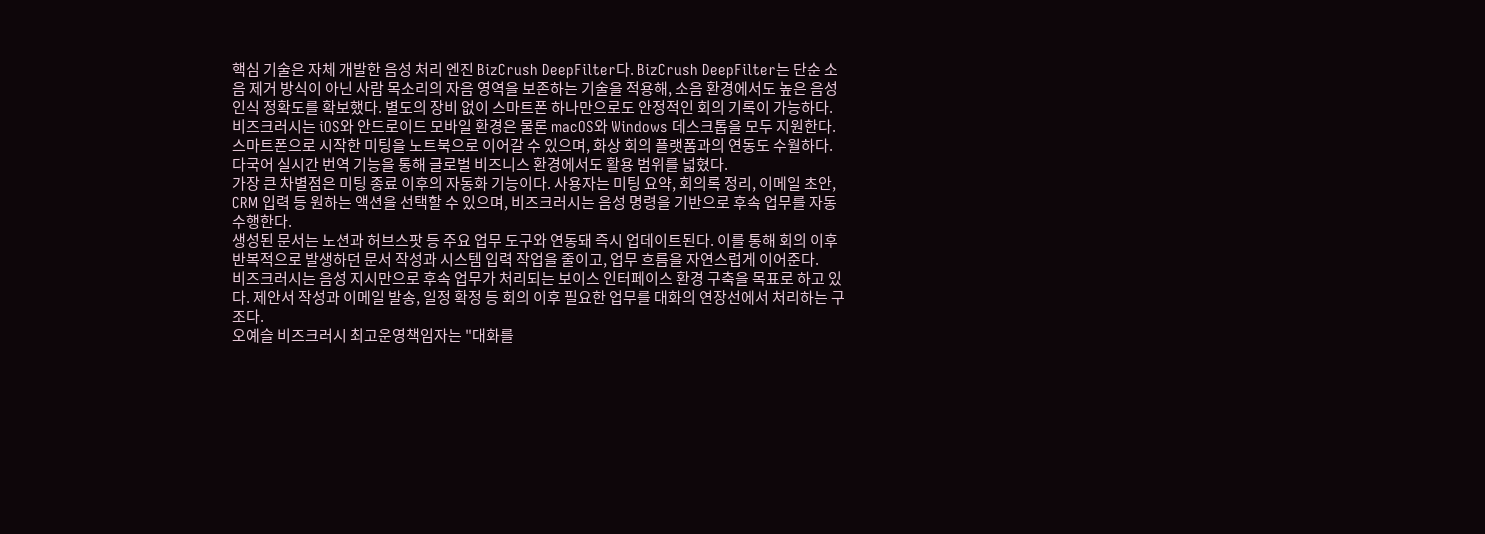핵심 기술은 자체 개발한 음성 처리 엔진 BizCrush DeepFilter다. BizCrush DeepFilter는 단순 소음 제거 방식이 아닌 사람 목소리의 자음 영역을 보존하는 기술을 적용해, 소음 환경에서도 높은 음성 인식 정확도를 확보했다. 별도의 장비 없이 스마트폰 하나만으로도 안정적인 회의 기록이 가능하다.
비즈크러시는 iOS와 안드로이드 모바일 환경은 물론 macOS와 Windows 데스크톱을 모두 지원한다. 스마트폰으로 시작한 미팅을 노트북으로 이어갈 수 있으며, 화상 회의 플랫폼과의 연동도 수월하다. 다국어 실시간 번역 기능을 통해 글로벌 비즈니스 환경에서도 활용 범위를 넓혔다.
가장 큰 차별점은 미팅 종료 이후의 자동화 기능이다. 사용자는 미팅 요약, 회의록 정리, 이메일 초안, CRM 입력 등 원하는 액션을 선택할 수 있으며, 비즈크러시는 음성 명령을 기반으로 후속 업무를 자동 수행한다.
생성된 문서는 노션과 허브스팟 등 주요 업무 도구와 연동돼 즉시 업데이트된다. 이를 통해 회의 이후 반복적으로 발생하던 문서 작성과 시스템 입력 작업을 줄이고, 업무 흐름을 자연스럽게 이어준다.
비즈크러시는 음성 지시만으로 후속 업무가 처리되는 보이스 인터페이스 환경 구축을 목표로 하고 있다. 제안서 작성과 이메일 발송, 일정 확정 등 회의 이후 필요한 업무를 대화의 연장선에서 처리하는 구조다.
오예슬 비즈크러시 최고운영책임자는 "대화를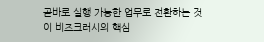곧바로 실행 가능한 업무로 전환하는 것이 비즈크러시의 핵심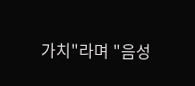가치"라며 "음성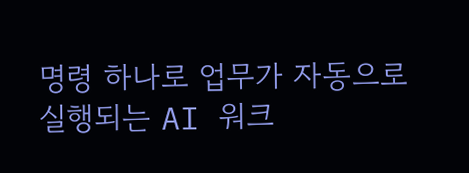명령 하나로 업무가 자동으로 실행되는 AI 워크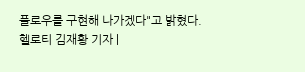플로우를 구현해 나가겠다"고 밝혔다.
헬로티 김재황 기자 |